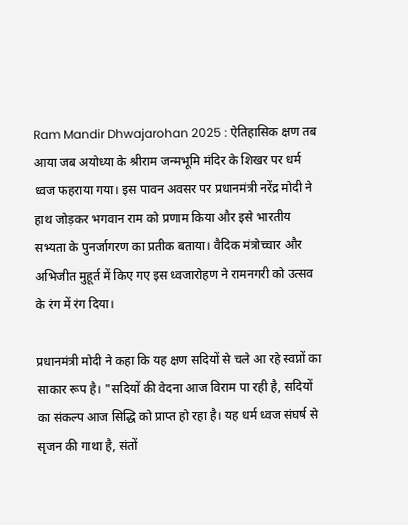Ram Mandir Dhwajarohan 2025 : ऐतिहासिक क्षण तब आया जब अयोध्या के श्रीराम जन्मभूमि मंदिर के शिखर पर धर्म ध्वज फहराया गया। इस पावन अवसर पर प्रधानमंत्री नरेंद्र मोदी ने हाथ जोड़कर भगवान राम को प्रणाम किया और इसे भारतीय सभ्यता के पुनर्जागरण का प्रतीक बताया। वैदिक मंत्रोच्चार और अभिजीत मुहूर्त में किए गए इस ध्वजारोहण ने रामनगरी को उत्सव के रंग में रंग दिया।

प्रधानमंत्री मोदी ने कहा कि यह क्षण सदियों से चले आ रहे स्वप्नों का साकार रूप है। "सदियों की वेदना आज विराम पा रही है, सदियों का संकल्प आज सिद्धि को प्राप्त हो रहा है। यह धर्म ध्वज संघर्ष से सृजन की गाथा है, संतों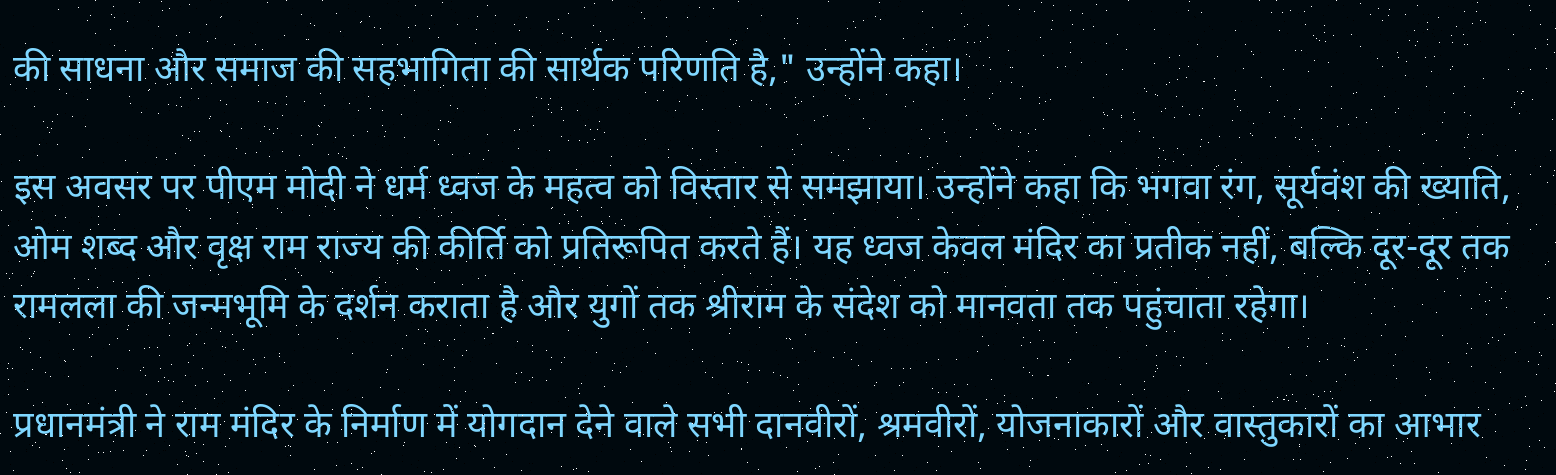की साधना और समाज की सहभागिता की सार्थक परिणति है," उन्होंने कहा।

इस अवसर पर पीएम मोदी ने धर्म ध्वज के महत्व को विस्तार से समझाया। उन्होंने कहा कि भगवा रंग, सूर्यवंश की ख्याति, ओम शब्द और वृक्ष राम राज्य की कीर्ति को प्रतिरूपित करते हैं। यह ध्वज केवल मंदिर का प्रतीक नहीं, बल्कि दूर-दूर तक रामलला की जन्मभूमि के दर्शन कराता है और युगों तक श्रीराम के संदेश को मानवता तक पहुंचाता रहेगा।

प्रधानमंत्री ने राम मंदिर के निर्माण में योगदान देने वाले सभी दानवीरों, श्रमवीरों, योजनाकारों और वास्तुकारों का आभार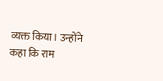व्यक्त किया। उन्होंने कहा कि राम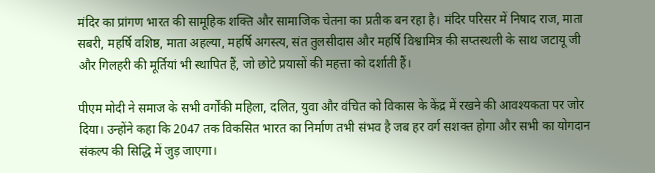मंदिर का प्रांगण भारत की सामूहिक शक्ति और सामाजिक चेतना का प्रतीक बन रहा है। मंदिर परिसर में निषाद राज, माता सबरी, महर्षि वशिष्ठ, माता अहल्या, महर्षि अगस्त्य, संत तुलसीदास और महर्षि विश्वामित्र की सप्तस्थली के साथ जटायू जी और गिलहरी की मूर्तियां भी स्थापित हैं, जो छोटे प्रयासों की महत्ता को दर्शाती हैं।

पीएम मोदी ने समाज के सभी वर्गोंकी महिला, दलित, युवा और वंचित को विकास के केंद्र में रखने की आवश्यकता पर जोर दिया। उन्होंने कहा कि 2047 तक विकसित भारत का निर्माण तभी संभव है जब हर वर्ग सशक्त होगा और सभी का योगदान संकल्प की सिद्धि में जुड़ जाएगा।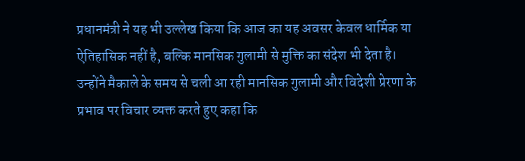प्रधानमंत्री ने यह भी उल्लेख किया कि आज का यह अवसर केवल धार्मिक या ऐतिहासिक नहीं है, बल्कि मानसिक गुलामी से मुक्ति का संदेश भी देता है। उन्होंने मैकाले के समय से चली आ रही मानसिक गुलामी और विदेशी प्रेरणा के प्रभाव पर विचार व्यक्त करते हुए कहा कि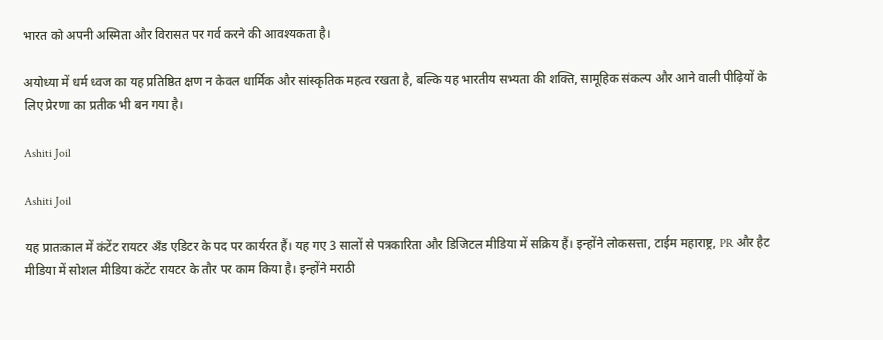भारत को अपनी अस्मिता और विरासत पर गर्व करने की आवश्यकता है।

अयोध्या में धर्म ध्वज का यह प्रतिष्ठित क्षण न केवल धार्मिक और सांस्कृतिक महत्व रखता है, बल्कि यह भारतीय सभ्यता की शक्ति, सामूहिक संकल्प और आने वाली पीढ़ियों के लिए प्रेरणा का प्रतीक भी बन गया है।

Ashiti Joil

Ashiti Joil

यह प्रातःकाल में कंटेंट रायटर अँड एडिटर के पद पर कार्यरत हैं। यह गए 3 सालों से पत्रकारिता और डिजिटल मीडिया में सक्रिय हैं। इन्होंने लोकसत्ता, टाईम महाराष्ट्र, PR और हैट मीडिया में सोशल मीडिया कंटेंट रायटर के तौर पर काम किया है। इन्होंने मराठी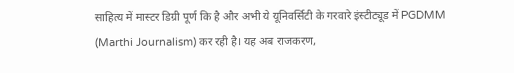साहित्य में मास्टर डिग्री पूर्ण कि है और अभी ये यूनिवर्सिटी के गरवारे इंस्टीट्यूड में PGDMM (Marthi Journalism) कर रही है। यह अब राजकरण,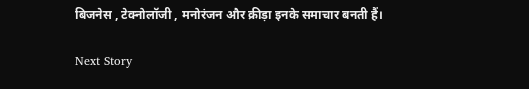बिजनेस , टेक्नोलॉजी , मनोरंजन और क्रीड़ा इनके समाचार बनती हैं।

Next Story